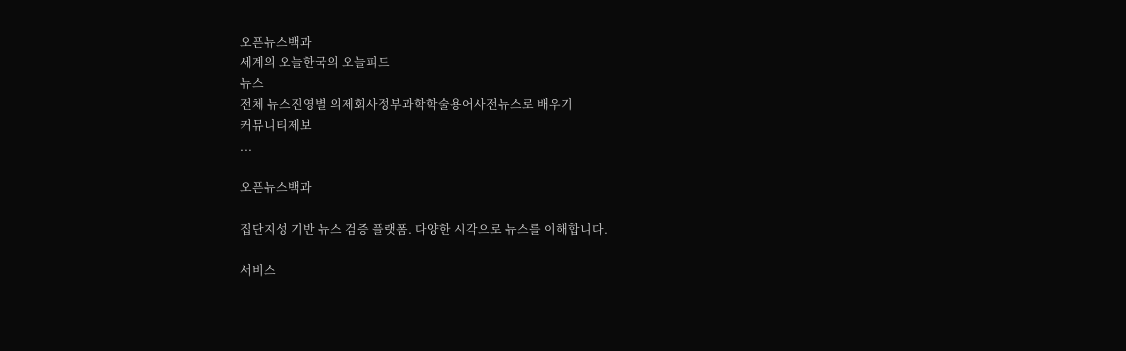오픈뉴스백과
세계의 오늘한국의 오늘피드
뉴스
전체 뉴스진영별 의제회사정부과학학술용어사전뉴스로 배우기
커뮤니티제보
...

오픈뉴스백과

집단지성 기반 뉴스 검증 플랫폼. 다양한 시각으로 뉴스를 이해합니다.

서비스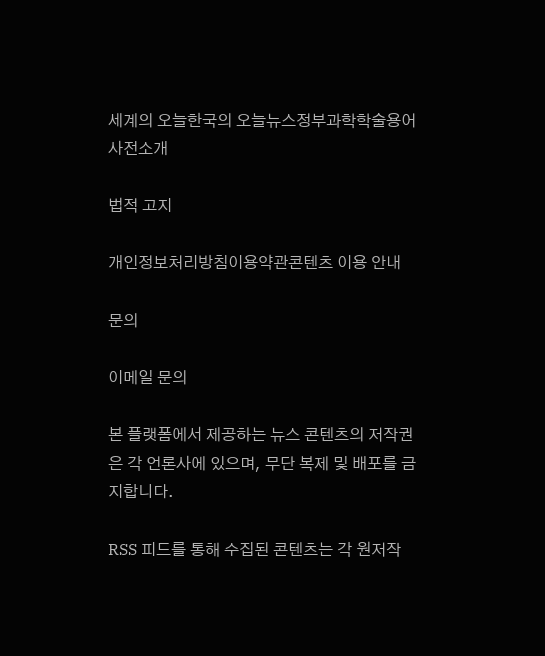세계의 오늘한국의 오늘뉴스정부과학학술용어사전소개

법적 고지

개인정보처리방침이용약관콘텐츠 이용 안내

문의

이메일 문의

본 플랫폼에서 제공하는 뉴스 콘텐츠의 저작권은 각 언론사에 있으며, 무단 복제 및 배포를 금지합니다.

RSS 피드를 통해 수집된 콘텐츠는 각 원저작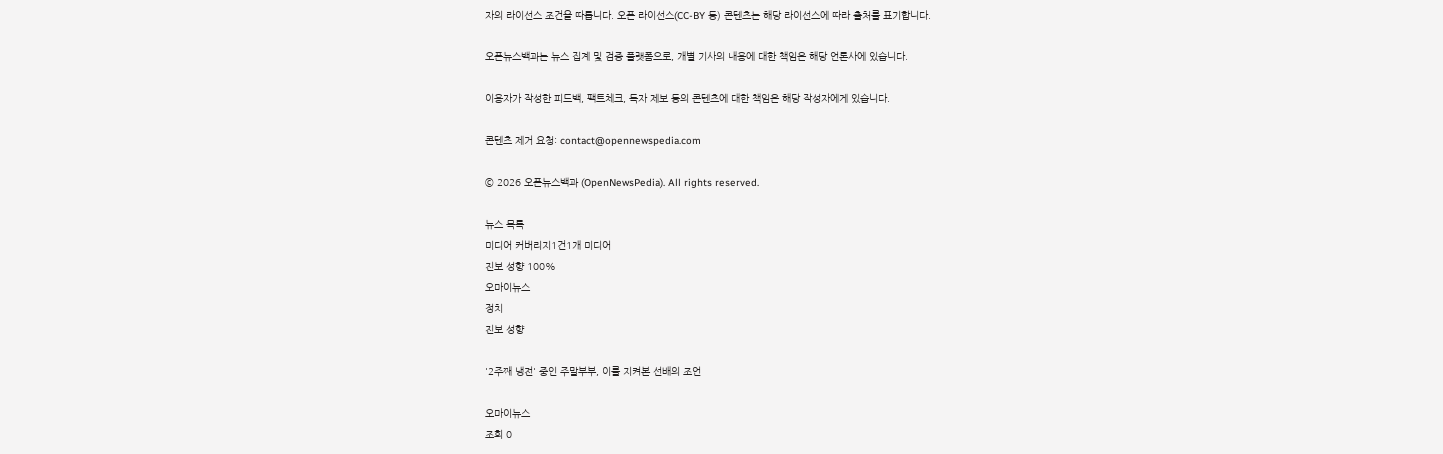자의 라이선스 조건을 따릅니다. 오픈 라이선스(CC-BY 등) 콘텐츠는 해당 라이선스에 따라 출처를 표기합니다.

오픈뉴스백과는 뉴스 집계 및 검증 플랫폼으로, 개별 기사의 내용에 대한 책임은 해당 언론사에 있습니다.

이용자가 작성한 피드백, 팩트체크, 독자 제보 등의 콘텐츠에 대한 책임은 해당 작성자에게 있습니다.

콘텐츠 제거 요청: contact@opennewspedia.com

© 2026 오픈뉴스백과 (OpenNewsPedia). All rights reserved.

뉴스 목록
미디어 커버리지1건1개 미디어
진보 성향 100%
오마이뉴스
정치
진보 성향

'2주째 냉전' 중인 주말부부, 이를 지켜본 선배의 조언

오마이뉴스
조회 0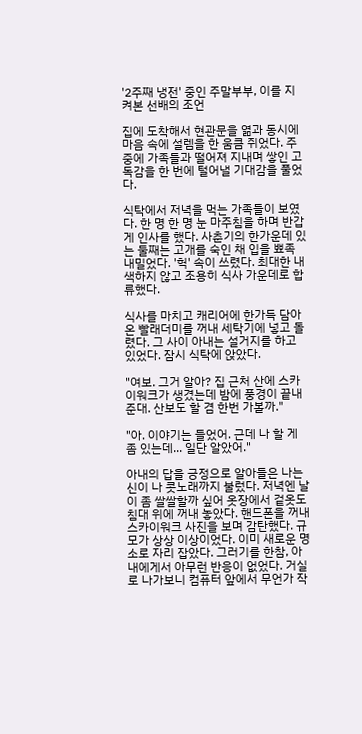'2주째 냉전' 중인 주말부부, 이를 지켜본 선배의 조언

집에 도착해서 현관문을 엶과 동시에 마음 속에 설렘을 한 움큼 쥐었다. 주중에 가족들과 떨어져 지내며 쌓인 고독감을 한 번에 털어낼 기대감을 풀었다.

식탁에서 저녁을 먹는 가족들이 보였다. 한 명 한 명 눈 마주침을 하며 반갑게 인사를 했다. 사춘기의 한가운데 있는 둘째는 고개를 숙인 채 입을 뾰족 내밀었다. '헉' 속이 쓰렸다. 최대한 내색하지 않고 조용히 식사 가운데로 합류했다.

식사를 마치고 캐리어에 한가득 담아온 빨래더미를 꺼내 세탁기에 넣고 돌렸다. 그 사이 아내는 설거지를 하고 있었다. 잠시 식탁에 앉았다.

"여보. 그거 알아? 집 근처 산에 스카이워크가 생겼는데 밤에 풍경이 끝내준대. 산보도 할 겸 한번 가볼까."

"아. 이야기는 들었어. 근데 나 할 게 좀 있는데... 일단 알았어."

아내의 답을 긍정으로 알아들은 나는 신이 나 콧노래까지 불렀다. 저녁엔 날이 좀 쌀쌀할까 싶어 옷장에서 겉옷도 침대 위에 꺼내 놓았다. 핸드폰을 꺼내 스카이워크 사진을 보며 감탄했다. 규모가 상상 이상이었다. 이미 새로운 명소로 자리 잡았다. 그러기를 한참, 아내에게서 아무런 반응이 없었다. 거실로 나가보니 컴퓨터 앞에서 무언가 작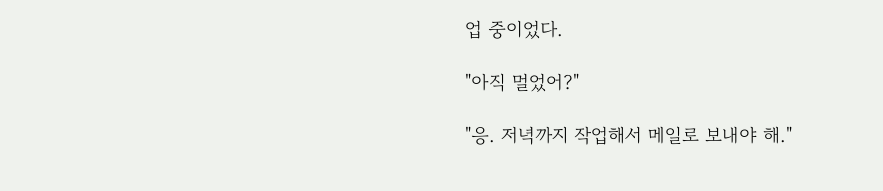업 중이었다.

"아직 멀었어?"

"응. 저녁까지 작업해서 메일로 보내야 해."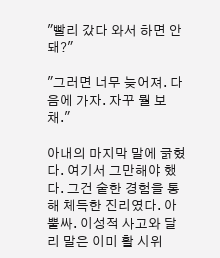"빨리 갔다 와서 하면 안 돼?"

"그러면 너무 늦어져. 다음에 가자. 자꾸 뭘 보채."

아내의 마지막 말에 긁혔다. 여기서 그만해야 했다. 그건 숱한 경험을 통해 체득한 진리였다. 아뿔싸. 이성적 사고와 달리 말은 이미 활 시위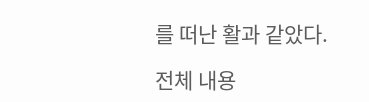를 떠난 활과 같았다.

전체 내용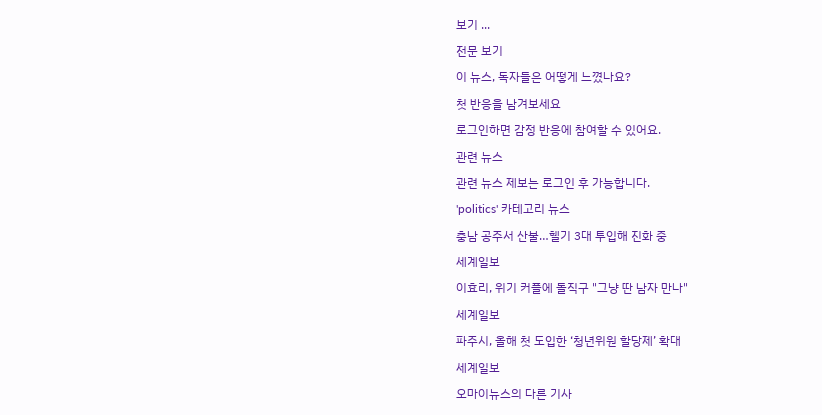보기 ...

전문 보기

이 뉴스, 독자들은 어떻게 느꼈나요?

첫 반응을 남겨보세요

로그인하면 감정 반응에 참여할 수 있어요.

관련 뉴스

관련 뉴스 제보는 로그인 후 가능합니다.

'politics' 카테고리 뉴스

충남 공주서 산불…헬기 3대 투입해 진화 중

세계일보

이효리, 위기 커플에 돌직구 "그냥 딴 남자 만나"

세계일보

파주시, 올해 첫 도입한 ‘청년위원 할당제’ 확대

세계일보

오마이뉴스의 다른 기사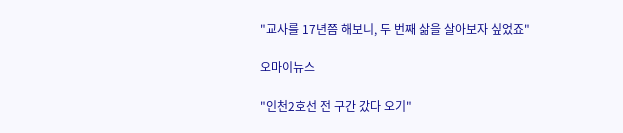"교사를 17년쯤 해보니, 두 번째 삶을 살아보자 싶었죠"

오마이뉴스

"인천2호선 전 구간 갔다 오기"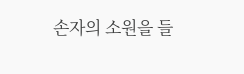손자의 소원을 들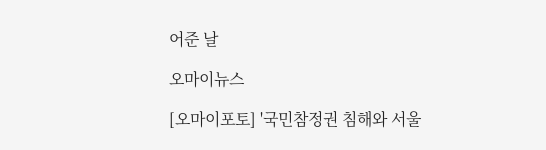어준 날

오마이뉴스

[오마이포토] '국민참정권 침해와 서울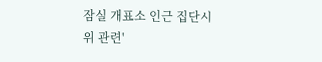잠실 개표소 인근 집단시위 관련'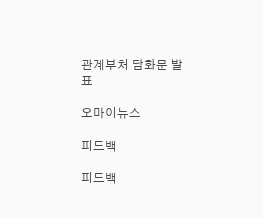관계부처 담화문 발표

오마이뉴스

피드백

피드백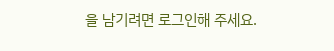을 남기려면 로그인해 주세요.